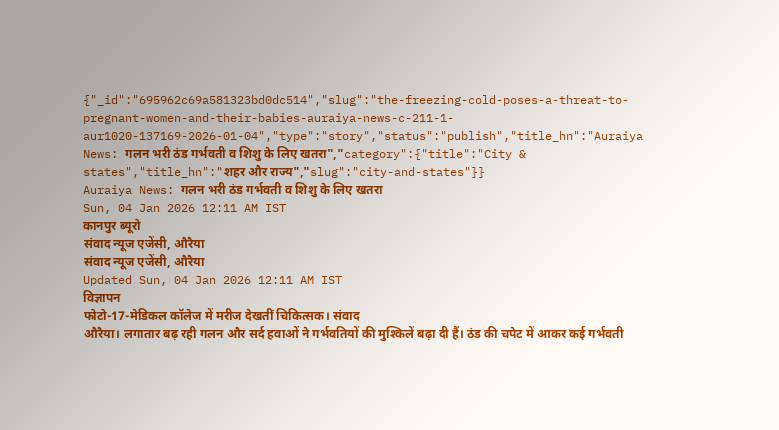{"_id":"695962c69a581323bd0dc514","slug":"the-freezing-cold-poses-a-threat-to-pregnant-women-and-their-babies-auraiya-news-c-211-1-aur1020-137169-2026-01-04","type":"story","status":"publish","title_hn":"Auraiya News: गलन भरी ठंड गर्भवती व शिशु के लिए खतरा","category":{"title":"City & states","title_hn":"शहर और राज्य","slug":"city-and-states"}}
Auraiya News: गलन भरी ठंड गर्भवती व शिशु के लिए खतरा
Sun, 04 Jan 2026 12:11 AM IST
कानपुर ब्यूरो
संवाद न्यूज एजेंसी, औरैया
संवाद न्यूज एजेंसी, औरैया
Updated Sun, 04 Jan 2026 12:11 AM IST
विज्ञापन
फोटो-17-मेडिकल कॉलेज में मरीज देखतीं चिकित्सक। संवाद
औरैया। लगातार बढ़ रही गलन और सर्द हवाओं ने गर्भवतियों की मुश्किलें बढ़ा दी हैं। ठंड की चपेट में आकर कई गर्भवती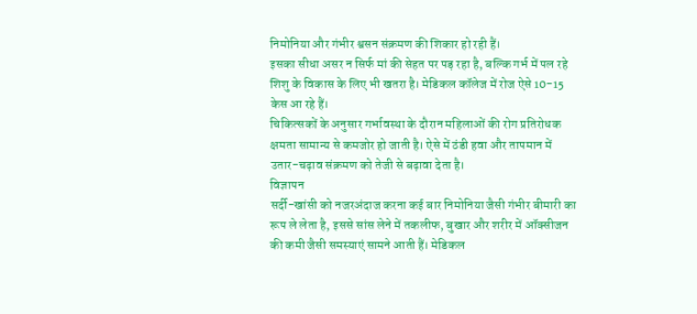निमोनिया और गंभीर श्वसन संक्रमण की शिकार हो रही हैं।
इसका सीधा असर न सिर्फ मां की सेहत पर पड़ रहा है, बल्कि गर्भ में पल रहे शिशु के विकास के लिए भी खतरा है। मेडिकल कॉलेज में रोज ऐसे 10-15 केस आ रहे हैं।
चिकित्सकों के अनुसार गर्भावस्था के दौरान महिलाओं की रोग प्रतिरोधक क्षमता सामान्य से कमजोर हो जाती है। ऐसे में ठंडी हवा और तापमान में उतार-चढ़ाव संक्रमण को तेजी से बढ़ावा देता है।
विज्ञापन
सर्दी-खांसी को नजरअंदाज करना कई बार निमोनिया जैसी गंभीर बीमारी का रूप ले लेता है, इससे सांस लेने में तकलीफ, बुखार और शरीर में ऑक्सीजन की कमी जैसी समस्याएं सामने आती हैं। मेडिकल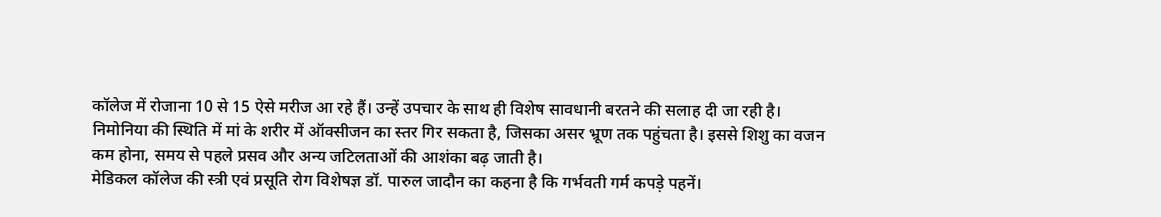कॉलेज में रोजाना 10 से 15 ऐसे मरीज आ रहे हैं। उन्हें उपचार के साथ ही विशेष सावधानी बरतने की सलाह दी जा रही है।
निमोनिया की स्थिति में मां के शरीर में ऑक्सीजन का स्तर गिर सकता है, जिसका असर भ्रूण तक पहुंचता है। इससे शिशु का वजन कम होना, समय से पहले प्रसव और अन्य जटिलताओं की आशंका बढ़ जाती है।
मेडिकल कॉलेज की स्त्री एवं प्रसूति रोग विशेषज्ञ डॉ. पारुल जादौन का कहना है कि गर्भवती गर्म कपड़े पहनें।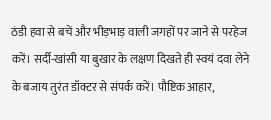ठंडी हवा से बचें और भीड़भाड़ वाली जगहों पर जाने से परहेज करें। सर्दी-खांसी या बुखार के लक्षण दिखते ही स्वयं दवा लेने के बजाय तुरंत डॉक्टर से संपर्क करें। पौष्टिक आहार,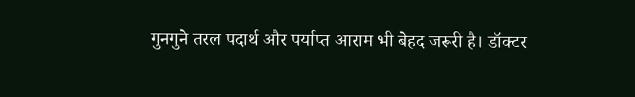गुनगुने तरल पदार्थ और पर्याप्त आराम भी बेहद जरूरी है। डॉक्टर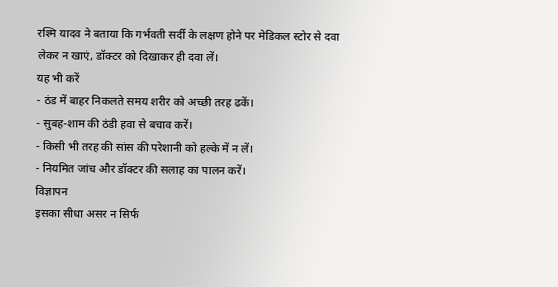रश्मि यादव ने बताया कि गर्भवती सर्दी के लक्षण होने पर मेडिकल स्टोर से दवा लेकर न खाएं, डॉक्टर को दिखाकर ही दवा लें।
यह भी करें
- ठंड में बाहर निकलते समय शरीर को अच्छी तरह ढकें।
- सुबह-शाम की ठंडी हवा से बचाव करें।
- किसी भी तरह की सांस की परेशानी को हल्के में न लें।
- नियमित जांच और डॉक्टर की सलाह का पालन करें।
विज्ञापन
इसका सीधा असर न सिर्फ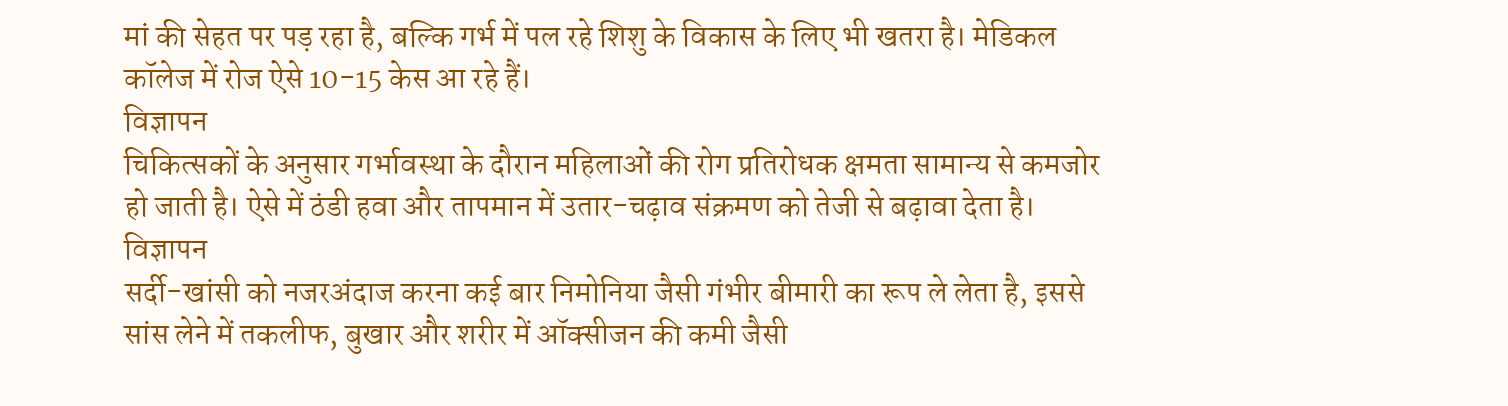मां की सेहत पर पड़ रहा है, बल्कि गर्भ में पल रहे शिशु के विकास के लिए भी खतरा है। मेडिकल कॉलेज में रोज ऐसे 10-15 केस आ रहे हैं।
विज्ञापन
चिकित्सकों के अनुसार गर्भावस्था के दौरान महिलाओं की रोग प्रतिरोधक क्षमता सामान्य से कमजोर हो जाती है। ऐसे में ठंडी हवा और तापमान में उतार-चढ़ाव संक्रमण को तेजी से बढ़ावा देता है।
विज्ञापन
सर्दी-खांसी को नजरअंदाज करना कई बार निमोनिया जैसी गंभीर बीमारी का रूप ले लेता है, इससे सांस लेने में तकलीफ, बुखार और शरीर में ऑक्सीजन की कमी जैसी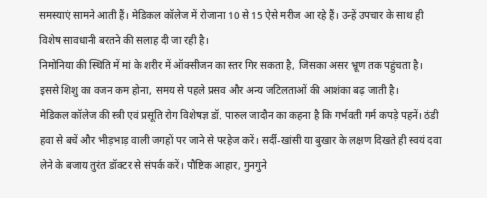समस्याएं सामने आती हैं। मेडिकल कॉलेज में रोजाना 10 से 15 ऐसे मरीज आ रहे हैं। उन्हें उपचार के साथ ही विशेष सावधानी बरतने की सलाह दी जा रही है।
निमोनिया की स्थिति में मां के शरीर में ऑक्सीजन का स्तर गिर सकता है, जिसका असर भ्रूण तक पहुंचता है। इससे शिशु का वजन कम होना, समय से पहले प्रसव और अन्य जटिलताओं की आशंका बढ़ जाती है।
मेडिकल कॉलेज की स्त्री एवं प्रसूति रोग विशेषज्ञ डॉ. पारुल जादौन का कहना है कि गर्भवती गर्म कपड़े पहनें। ठंडी हवा से बचें और भीड़भाड़ वाली जगहों पर जाने से परहेज करें। सर्दी-खांसी या बुखार के लक्षण दिखते ही स्वयं दवा लेने के बजाय तुरंत डॉक्टर से संपर्क करें। पौष्टिक आहार, गुनगुने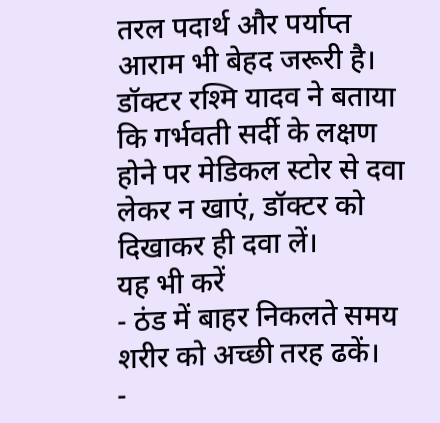तरल पदार्थ और पर्याप्त आराम भी बेहद जरूरी है। डॉक्टर रश्मि यादव ने बताया कि गर्भवती सर्दी के लक्षण होने पर मेडिकल स्टोर से दवा लेकर न खाएं, डॉक्टर को दिखाकर ही दवा लें।
यह भी करें
- ठंड में बाहर निकलते समय शरीर को अच्छी तरह ढकें।
-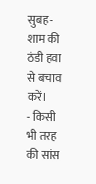सुबह-शाम की ठंडी हवा से बचाव करें।
- किसी भी तरह की सांस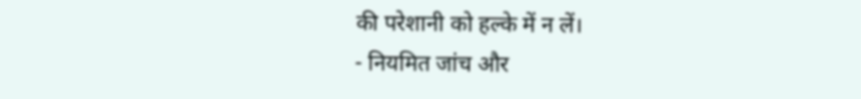की परेशानी को हल्के में न लें।
- नियमित जांच और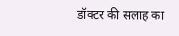डॉक्टर की सलाह का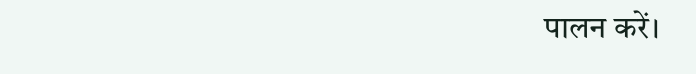पालन करें।